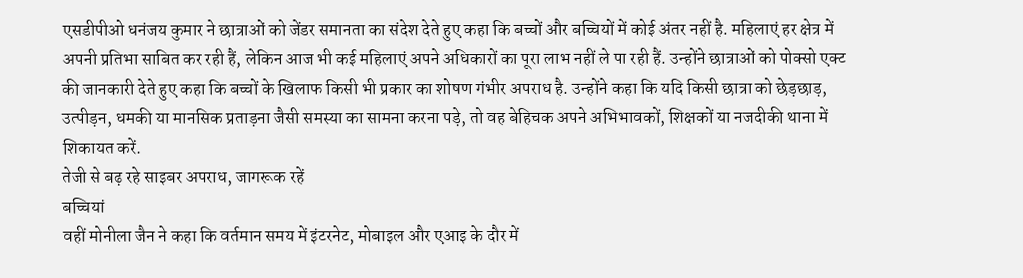एसडीपीओ धनंजय कुमार ने छात्राओं को जेंडर समानता का संदेश देते हुए कहा कि बच्चों और बच्चियों में कोई अंतर नहीं है. महिलाएं हर क्षेत्र में अपनी प्रतिभा साबित कर रही हैं, लेकिन आज भी कई महिलाएं अपने अधिकारों का पूरा लाभ नहीं ले पा रही हैं. उन्होंने छात्राओं को पोक्सो एक्ट की जानकारी देते हुए कहा कि बच्चों के खिलाफ किसी भी प्रकार का शोषण गंभीर अपराध है. उन्होंने कहा कि यदि किसी छात्रा को छेड़छाड़, उत्पीड़न, धमकी या मानसिक प्रताड़ना जैसी समस्या का सामना करना पड़े, तो वह बेहिचक अपने अभिभावकों, शिक्षकों या नजदीकी थाना में शिकायत करें.
तेजी से बढ़ रहे साइबर अपराध, जागरूक रहें
बच्चियां
वहीं मोनीला जैन ने कहा कि वर्तमान समय में इंटरनेट, मोबाइल और एआइ के दौर में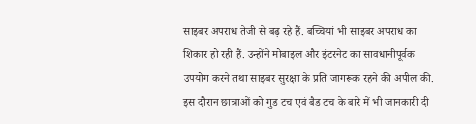साइबर अपराध तेजी से बढ़ रहे हैं. बच्चियां भी साइबर अपराध का शिकार हो रही हैं. उन्होंने मोबाइल और इंटरनेट का सावधानीपूर्वक उपयोग करने तथा साइबर सुरक्षा के प्रति जागरूक रहने की अपील की. इस दौरान छात्राओं को गुड टच एवं बैड टच के बारे में भी जानकारी दी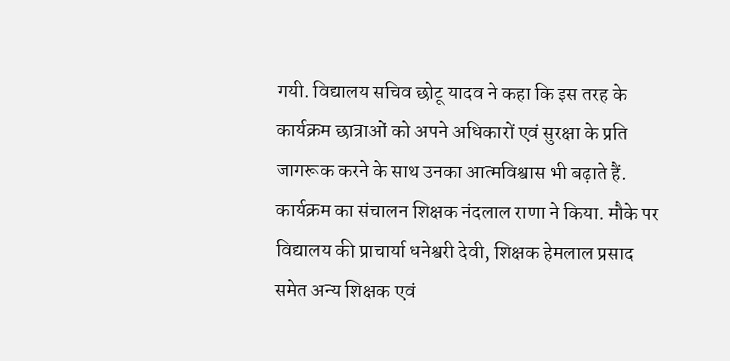गयी. विद्यालय सचिव छोटू यादव ने कहा कि इस तरह के कार्यक्रम छात्राओं को अपने अधिकारों एवं सुरक्षा के प्रति जागरूक करने के साथ उनका आत्मविश्वास भी बढ़ाते हैं. कार्यक्रम का संचालन शिक्षक नंदलाल राणा ने किया. मौके पर विद्यालय की प्राचार्या धनेश्वरी देवी, शिक्षक हेमलाल प्रसाद समेत अन्य शिक्षक एवं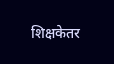शिक्षकेतर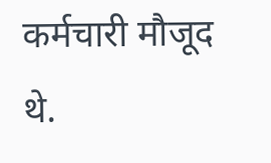कर्मचारी मौजूद थे.